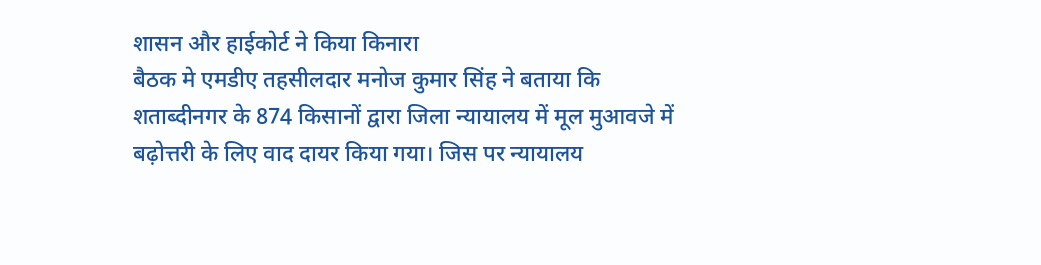शासन और हाईकोर्ट ने किया किनारा
बैठक मे एमडीए तहसीलदार मनोज कुमार सिंह ने बताया कि शताब्दीनगर के 874 किसानों द्वारा जिला न्यायालय में मूल मुआवजे में बढ़ोत्तरी के लिए वाद दायर किया गया। जिस पर न्यायालय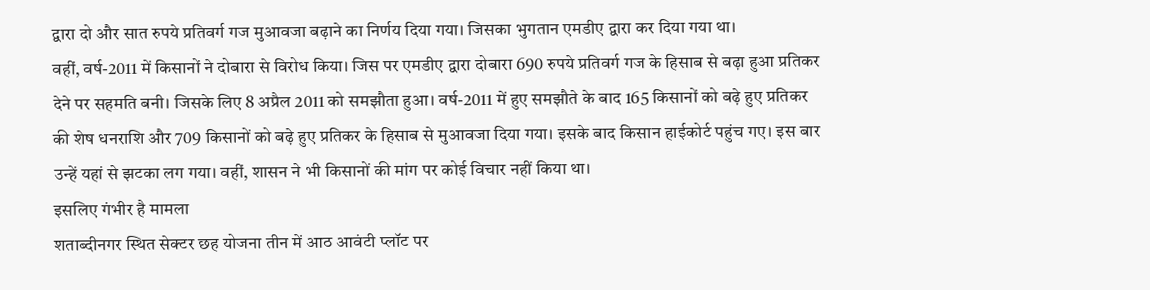द्वारा दो और सात रुपये प्रतिवर्ग गज मुआवजा बढ़ाने का निर्णय दिया गया। जिसका भुगतान एमडीए द्वारा कर दिया गया था।
वहीं, वर्ष-2011 में किसानों ने दोबारा से विरोध किया। जिस पर एमडीए द्वारा दोबारा 690 रुपये प्रतिवर्ग गज के हिसाब से बढ़ा हुआ प्रतिकर देने पर सहमति बनी। जिसके लिए 8 अप्रैल 2011 को समझौता हुआ। वर्ष-2011 में हुए समझौते के बाद 165 किसानों को बढ़े हुए प्रतिकर की शेष धनराशि और 709 किसानों को बढ़े हुए प्रतिकर के हिसाब से मुआवजा दिया गया। इसके बाद किसान हाईकोर्ट पहुंच गए। इस बार उन्हें यहां से झटका लग गया। वहीं, शासन ने भी किसानों की मांग पर कोई विचार नहीं किया था।
इसलिए गंभीर है मामला
शताब्दीनगर स्थित सेक्टर छह योजना तीन में आठ आवंटी प्लॉट पर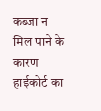कब्जा न मिल पाने के कारण हाईकोर्ट का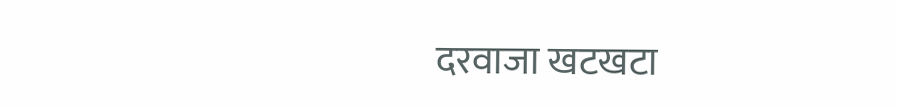दरवाजा खटखटा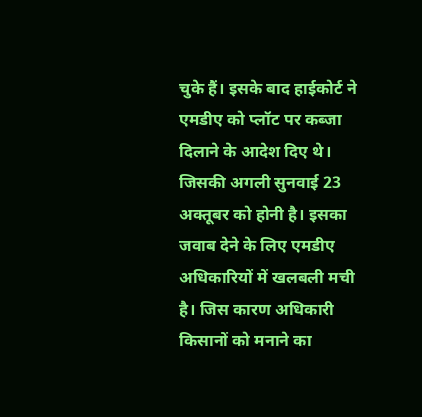चुके हैं। इसके बाद हाईकोर्ट ने एमडीए को प्लॉट पर कब्जा दिलाने के आदेश दिए थे। जिसकी अगली सुनवाई 23 अक्तूबर को होनी है। इसका जवाब देने के लिए एमडीए अधिकारियों में खलबली मची है। जिस कारण अधिकारी किसानों को मनाने का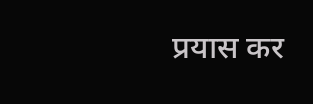प्रयास कर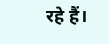रहे हैं।